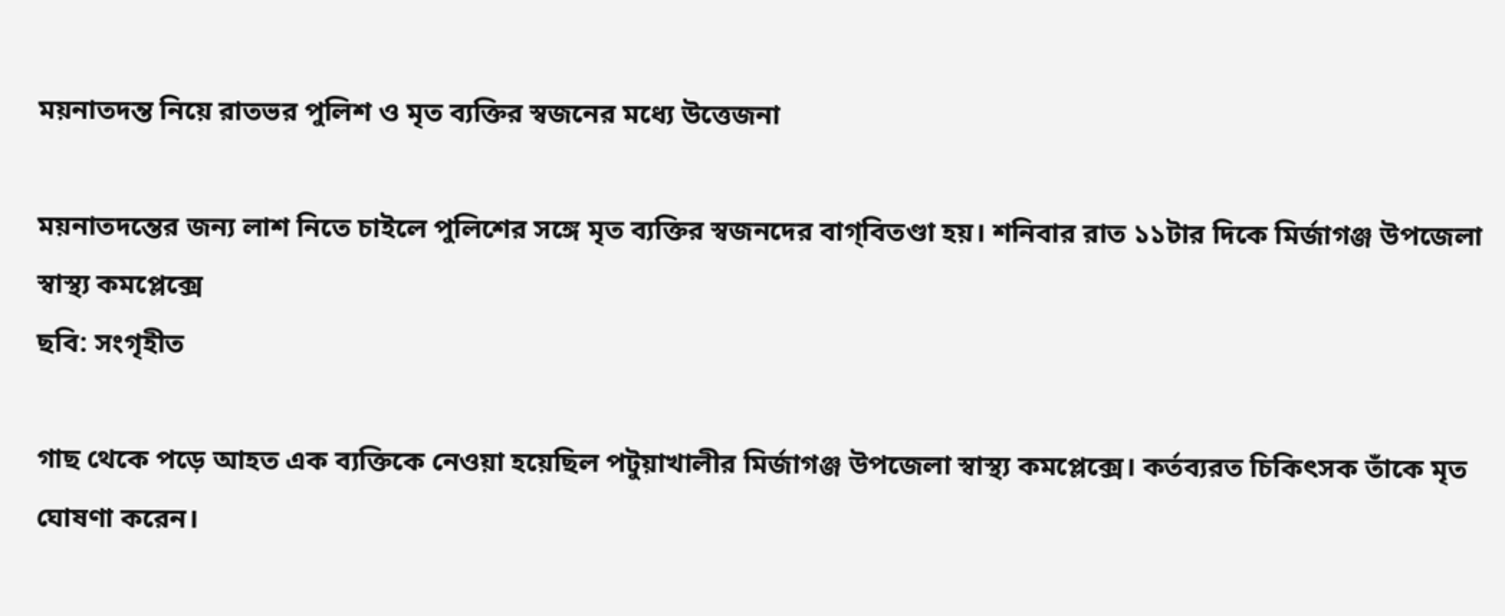ময়নাতদন্ত নিয়ে রাতভর পুলিশ ও মৃত ব্যক্তির স্বজনের মধ্যে উত্তেজনা

ময়নাতদন্তের জন্য লাশ নিতে চাইলে পুলিশের সঙ্গে মৃত ব্যক্তির স্বজনদের বাগ্‌বিতণ্ডা হয়। শনিবার রাত ১১টার দিকে মির্জাগঞ্জ উপজেলা স্বাস্থ্য কমপ্লেক্সে
ছবি: সংগৃহীত

গাছ থেকে পড়ে আহত এক ব্যক্তিকে নেওয়া হয়েছিল পটুয়াখালীর মির্জাগঞ্জ উপজেলা স্বাস্থ্য কমপ্লেক্সে। কর্তব্যরত চিকিৎসক তাঁকে মৃত ঘোষণা করেন।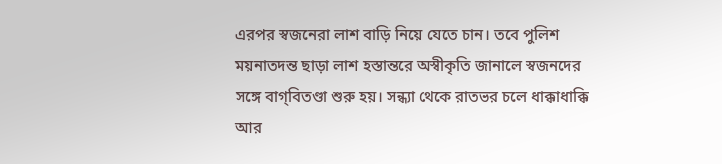এরপর স্বজনেরা লাশ বাড়ি নিয়ে যেতে চান। তবে পুলিশ ময়নাতদন্ত ছাড়া লাশ হস্তান্তরে অস্বীকৃতি জানালে স্বজনদের সঙ্গে বাগ্‌বিতণ্ডা শুরু হয়। সন্ধ্যা থেকে রাতভর চলে ধাক্কাধাক্কি আর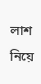লাশ নিয়ে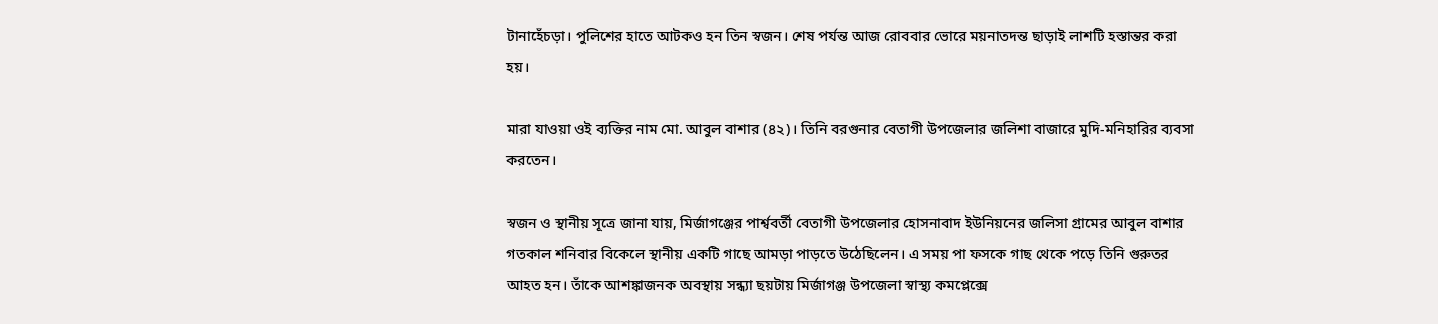টানাহেঁচড়া। পুলিশের হাতে আটকও হন তিন স্বজন। শেষ পর্যন্ত আজ রোববার ভোরে ময়নাতদন্ত ছাড়াই লাশটি হস্তান্তর করা হয়।

মারা যাওয়া ওই ব্যক্তির নাম মো. আবুল বাশার (৪২)। তিনি বরগুনার বেতাগী উপজেলার জলিশা বাজারে মুদি-মনিহারির ব্যবসা করতেন।

স্বজন ও স্থানীয় সূত্রে জানা যায়, মির্জাগঞ্জের পার্শ্ববর্তী বেতাগী উপজেলার হোসনাবাদ ইউনিয়নের জলিসা গ্রামের আবুল বাশার গতকাল শনিবার বিকেলে স্থানীয় একটি গাছে আমড়া পাড়তে উঠেছিলেন। এ সময় পা ফসকে গাছ থেকে পড়ে তিনি গুরুতর আহত হন। তাঁকে আশঙ্কাজনক অবস্থায় সন্ধ্যা ছয়টায় মির্জাগঞ্জ উপজেলা স্বাস্থ্য কমপ্লেক্সে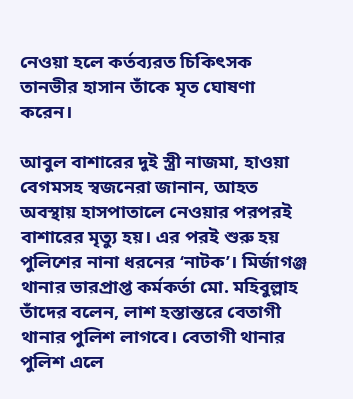নেওয়া হলে কর্তব্যরত চিকিৎসক তানভীর হাসান তাঁকে মৃত ঘোষণা করেন।

আবুল বাশারের দুই স্ত্রী নাজমা, হাওয়া বেগমসহ স্বজনেরা জানান, আহত অবস্থায় হাসপাতালে নেওয়ার পরপরই বাশারের মৃত্যু হয়। এর পরই শুরু হয় পুলিশের নানা ধরনের ‘নাটক’। মির্জাগঞ্জ থানার ভারপ্রাপ্ত কর্মকর্তা মো. মহিবুল্লাহ তাঁদের বলেন, লাশ হস্তান্তরে বেতাগী থানার পুলিশ লাগবে। বেতাগী থানার পুলিশ এলে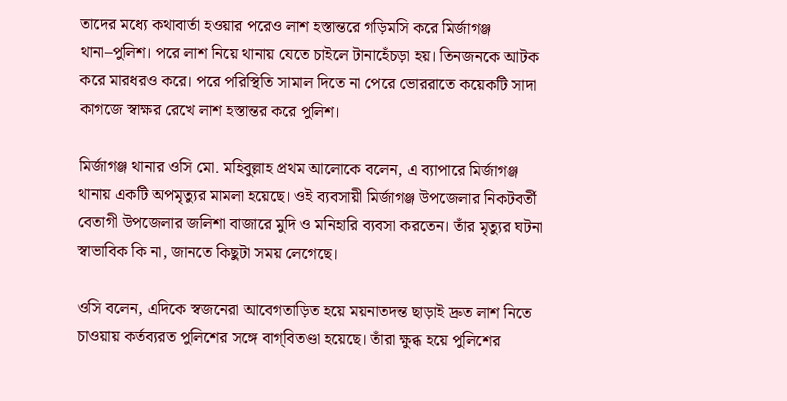তাদের মধ্যে কথাবার্তা হওয়ার পরেও লাশ হস্তান্তরে গড়িমসি করে মির্জাগঞ্জ থানা–পুলিশ। পরে লাশ নিয়ে থানায় যেতে চাইলে টানাহেঁচড়া হয়। তিনজনকে আটক করে মারধরও করে। পরে পরিস্থিতি সামাল দিতে না পেরে ভোররাতে কয়েকটি সাদা কাগজে স্বাক্ষর রেখে লাশ হস্তান্তর করে পুলিশ।

মির্জাগঞ্জ থানার ওসি মো. মহিবুল্লাহ প্রথম আলোকে বলেন, এ ব্যাপারে মির্জাগঞ্জ থানায় একটি অপমৃত্যুর মামলা হয়েছে। ওই ব্যবসায়ী মির্জাগঞ্জ উপজেলার নিকটবর্তী বেতাগী উপজেলার জলিশা বাজারে মুদি ও মনিহারি ব্যবসা করতেন। তাঁর মৃত্যুর ঘটনা স্বাভাবিক কি না, জানতে কিছুটা সময় লেগেছে।

ওসি বলেন, এদিকে স্বজনেরা আবেগতাড়িত হয়ে ময়নাতদন্ত ছাড়াই দ্রুত লাশ নিতে চাওয়ায় কর্তব্যরত পুলিশের সঙ্গে বাগ্‌বিতণ্ডা হয়েছে। তাঁরা ক্ষুব্ধ হয়ে পুলিশের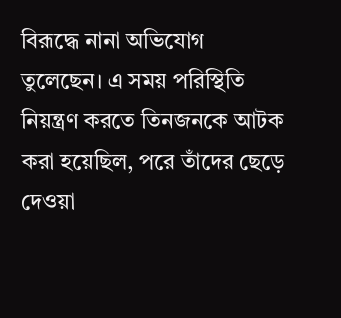বিরূদ্ধে নানা অভিযোগ তুলেছেন। এ সময় পরিস্থিতি নিয়ন্ত্রণ করতে তিনজনকে আটক করা হয়েছিল, পরে তাঁদের ছেড়ে দেওয়া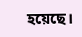হয়েছে।